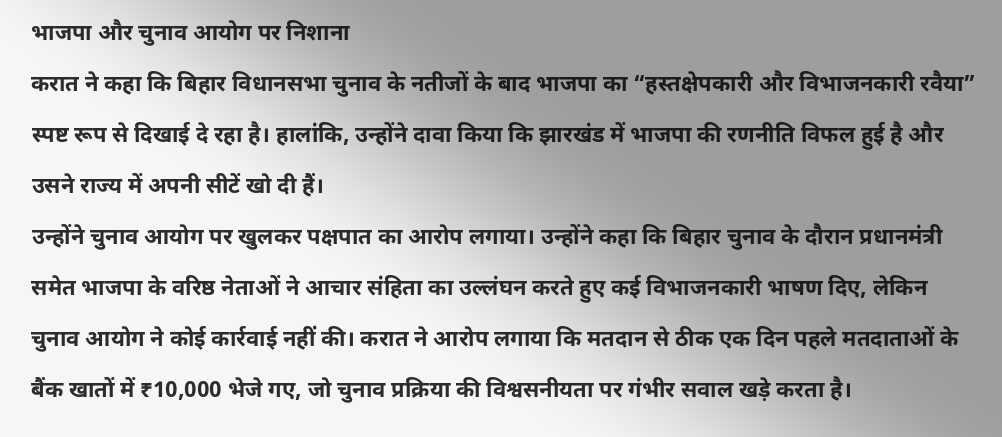भाजपा और चुनाव आयोग पर निशाना
करात ने कहा कि बिहार विधानसभा चुनाव के नतीजों के बाद भाजपा का “हस्तक्षेपकारी और विभाजनकारी रवैया” स्पष्ट रूप से दिखाई दे रहा है। हालांकि, उन्होंने दावा किया कि झारखंड में भाजपा की रणनीति विफल हुई है और उसने राज्य में अपनी सीटें खो दी हैं।
उन्होंने चुनाव आयोग पर खुलकर पक्षपात का आरोप लगाया। उन्होंने कहा कि बिहार चुनाव के दौरान प्रधानमंत्री समेत भाजपा के वरिष्ठ नेताओं ने आचार संहिता का उल्लंघन करते हुए कई विभाजनकारी भाषण दिए, लेकिन चुनाव आयोग ने कोई कार्रवाई नहीं की। करात ने आरोप लगाया कि मतदान से ठीक एक दिन पहले मतदाताओं के बैंक खातों में ₹10,000 भेजे गए, जो चुनाव प्रक्रिया की विश्वसनीयता पर गंभीर सवाल खड़े करता है।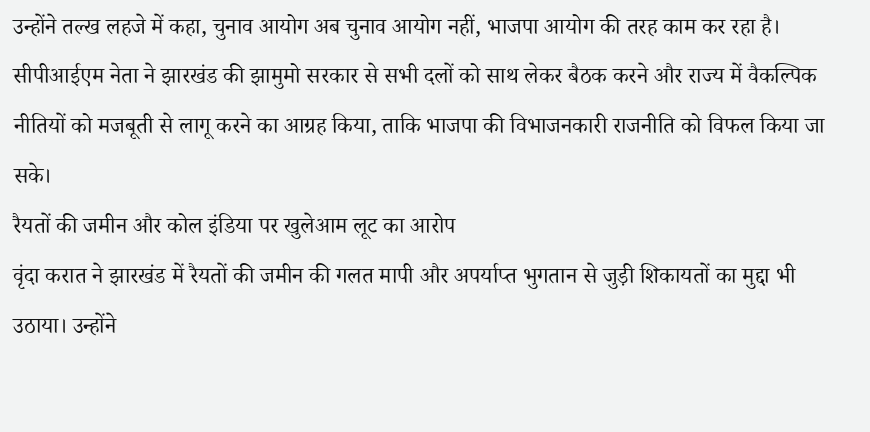उन्होंने तल्ख लहजे में कहा, चुनाव आयोग अब चुनाव आयोग नहीं, भाजपा आयोग की तरह काम कर रहा है। सीपीआईएम नेता ने झारखंड की झामुमो सरकार से सभी दलों को साथ लेकर बैठक करने और राज्य में वैकल्पिक नीतियों को मजबूती से लागू करने का आग्रह किया, ताकि भाजपा की विभाजनकारी राजनीति को विफल किया जा सके।
रैयतों की जमीन और कोल इंडिया पर खुलेआम लूट का आरोप
वृंदा करात ने झारखंड में रैयतों की जमीन की गलत मापी और अपर्याप्त भुगतान से जुड़ी शिकायतों का मुद्दा भी उठाया। उन्होंने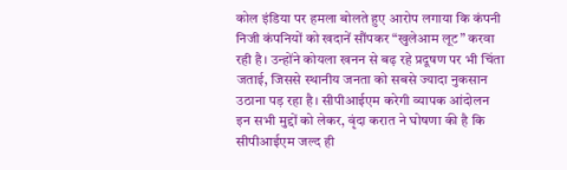कोल इंडिया पर हमला बोलते हुए आरोप लगाया कि कंपनी निजी कंपनियों को खदानें सौंपकर “खुलेआम लूट” करवा रही है। उन्होंने कोयला खनन से बढ़ रहे प्रदूषण पर भी चिंता जताई, जिससे स्थानीय जनता को सबसे ज्यादा नुकसान उठाना पड़ रहा है। सीपीआईएम करेगी व्यापक आंदोलन इन सभी मुद्दों को लेकर, वृंदा करात ने घोषणा की है कि सीपीआईएम जल्द ही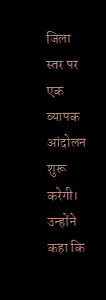जिला स्तर पर एक व्यापक आंदोलन शुरू करेगी। उन्होंने कहा कि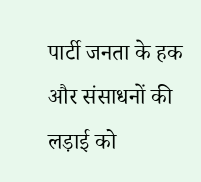पार्टी जनता के हक और संसाधनों की लड़ाई को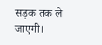सड़क तक ले जाएगी।